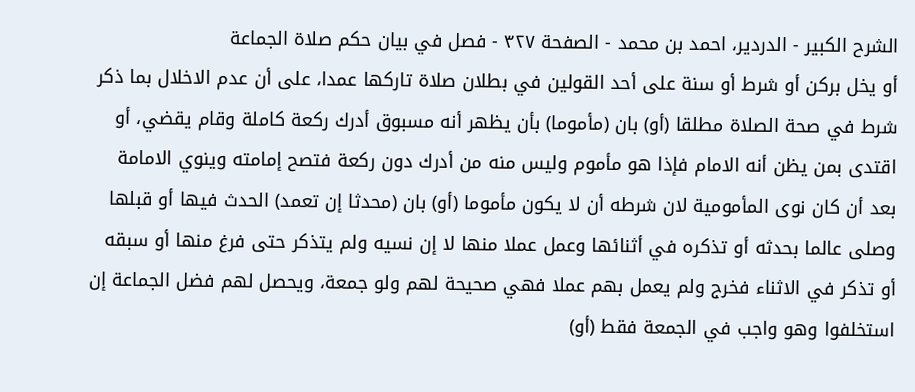الشرح الکبير - الدردیر، احمد بن محمد - الصفحة ٣٢٧ - فصل في بيان حكم صلاة الجماعة
أو يخل بركن أو شرط أو سنة على أحد القولين في بطلان صلاة تاركها عمدا، على أن عدم الاخلال بما ذكر شرط في صحة الصلاة مطلقا (أو) بان (مأموما) بأن يظهر أنه مسبوق أدرك ركعة كاملة وقام يقضي، أو اقتدى بمن يظن أنه الامام فإذا هو مأموم وليس منه من أدرك دون ركعة فتصح إمامته وينوي الامامة بعد أن كان نوى المأمومية لان شرطه أن لا يكون مأموما (أو) بان (محدثا إن تعمد) الحدث فيها أو قبلها وصلى عالما بحدثه أو تذكره في أثنائها وعمل عملا منها لا إن نسيه ولم يتذكر حتى فرغ منها أو سبقه أو تذكر في الاثناء فخرج ولم يعمل بهم عملا فهي صحيحة لهم ولو جمعة، ويحصل لهم فضل الجماعة إن استخلفوا وهو واجب في الجمعة فقط (أو)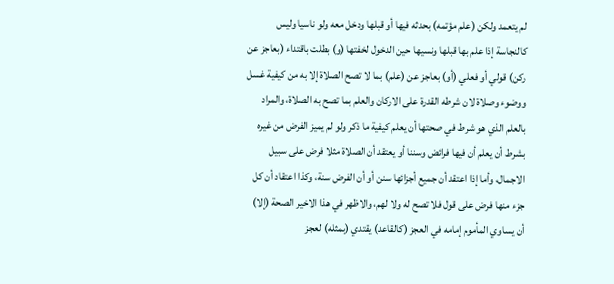لم يتعمد ولكن (علم مؤتمه) بحدثه فيها أو قبلها ودخل معه ولو ناسيا وليس كالنجاسة إذا علم بها قبلها ونسيها حين الدخول لخفتها (و) بطلت باقتداء (بعاجز عن ركن) قولي أو فعلي (أو) بعاجز عن (علم) بما لا تصح الصلاة إلا به من كيفية غسل ووضوء وصلاة لان شرطه القدرة على الاركان والعلم بما تصح به الصلاة، والمراد بالعلم الذي هو شرط في صحتها أن يعلم كيفية ما ذكر ولو لم يميز الفرض من غيره بشرط أن يعلم أن فيها فرائض وسننا أو يعتقد أن الصلاة مثلا فرض على سبيل الاجمال، وأما إذا اعتقد أن جميع أجزائها سنن أو أن الفرض سنة، وكذا اعتقاد أن كل جزء منها فرض على قول فلا تصح له ولا لهم، والاظهر في هذا الاخير الصحة (إلا) أن يساوي المأموم إمامه في العجز (كالقاعد) يقتدي (بمثله) لعجز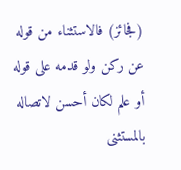(فجائز) فالاستثناء من قوله عن ركن ولو قدمه على قوله أو علم لكان أحسن لاتصاله بالمستثنى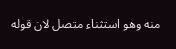منه وهو استثناء متصل لان قوله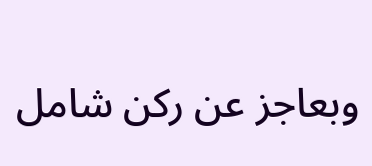وبعاجز عن ركن شامل